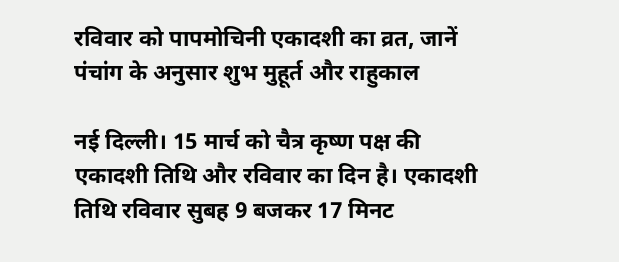रविवार को पापमोचिनी एकादशी का व्रत, जानें पंचांग के अनुसार शुभ मुहूर्त और राहुकाल

नई दिल्ली। 15 मार्च को चैत्र कृष्ण पक्ष की एकादशी तिथि और रविवार का दिन है। एकादशी तिथि रविवार सुबह 9 बजकर 17 मिनट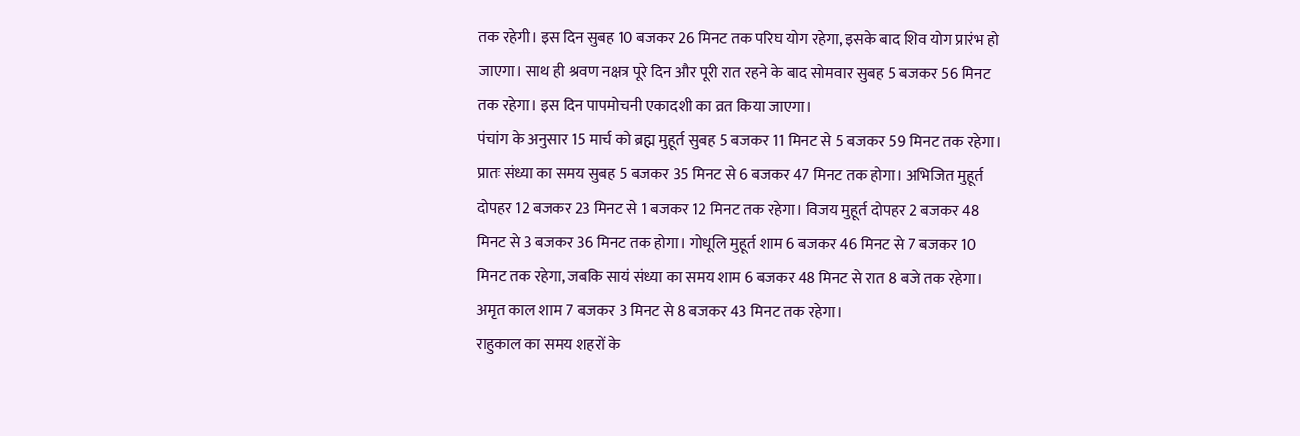तक रहेगी। इस दिन सुबह 10 बजकर 26 मिनट तक परिघ योग रहेगा, इसके बाद शिव योग प्रारंभ हो जाएगा। साथ ही श्रवण नक्षत्र पूरे दिन और पूरी रात रहने के बाद सोमवार सुबह 5 बजकर 56 मिनट तक रहेगा। इस दिन पापमोचनी एकादशी का व्रत किया जाएगा।
पंचांग के अनुसार 15 मार्च को ब्रह्म मुहूर्त सुबह 5 बजकर 11 मिनट से 5 बजकर 59 मिनट तक रहेगा। प्रातः संध्या का समय सुबह 5 बजकर 35 मिनट से 6 बजकर 47 मिनट तक होगा। अभिजित मुहूर्त दोपहर 12 बजकर 23 मिनट से 1 बजकर 12 मिनट तक रहेगा। विजय मुहूर्त दोपहर 2 बजकर 48 मिनट से 3 बजकर 36 मिनट तक होगा। गोधूलि मुहूर्त शाम 6 बजकर 46 मिनट से 7 बजकर 10 मिनट तक रहेगा, जबकि सायं संध्या का समय शाम 6 बजकर 48 मिनट से रात 8 बजे तक रहेगा। अमृत काल शाम 7 बजकर 3 मिनट से 8 बजकर 43 मिनट तक रहेगा।
राहुकाल का समय शहरों के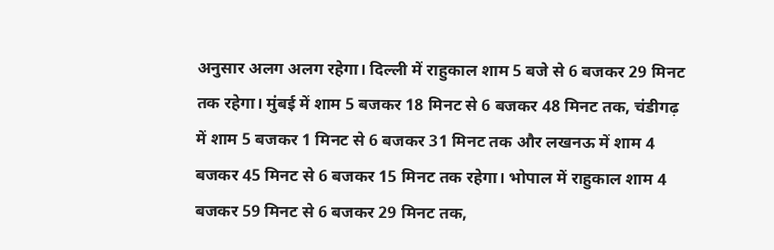अनुसार अलग अलग रहेगा। दिल्ली में राहुकाल शाम 5 बजे से 6 बजकर 29 मिनट तक रहेगा। मुंबई में शाम 5 बजकर 18 मिनट से 6 बजकर 48 मिनट तक, चंडीगढ़ में शाम 5 बजकर 1 मिनट से 6 बजकर 31 मिनट तक और लखनऊ में शाम 4 बजकर 45 मिनट से 6 बजकर 15 मिनट तक रहेगा। भोपाल में राहुकाल शाम 4 बजकर 59 मिनट से 6 बजकर 29 मिनट तक,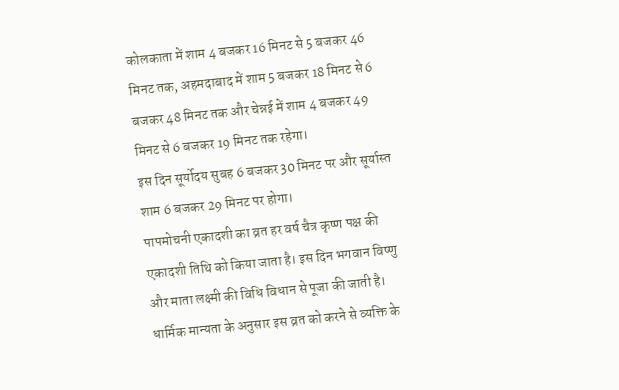कोलकाता में शाम 4 बजकर 16 मिनट से 5 बजकर 46 मिनट तक, अहमदाबाद में शाम 5 बजकर 18 मिनट से 6 बजकर 48 मिनट तक और चेन्नई में शाम 4 बजकर 49 मिनट से 6 बजकर 19 मिनट तक रहेगा।
इस दिन सूर्योदय सुबह 6 बजकर 30 मिनट पर और सूर्यास्त शाम 6 बजकर 29 मिनट पर होगा।
पापमोचनी एकादशी का व्रत हर वर्ष चैत्र कृष्ण पक्ष की एकादशी तिथि को किया जाता है। इस दिन भगवान विष्णु और माता लक्ष्मी की विधि विधान से पूजा की जाती है। धार्मिक मान्यता के अनुसार इस व्रत को करने से व्यक्ति के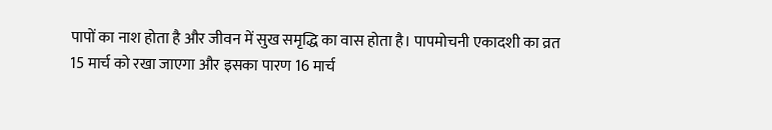पापों का नाश होता है और जीवन में सुख समृद्धि का वास होता है। पापमोचनी एकादशी का व्रत 15 मार्च को रखा जाएगा और इसका पारण 16 मार्च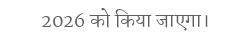2026 को किया जाएगा।